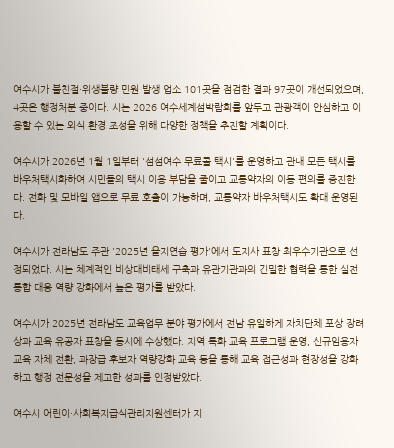여수시가 불친절·위생불량 민원 발생 업소 101곳을 점검한 결과 97곳이 개선되었으며, 4곳은 행정처분 중이다. 시는 2026 여수세계섬박람회를 앞두고 관광객이 안심하고 이용할 수 있는 외식 환경 조성을 위해 다양한 정책을 추진할 계획이다.

여수시가 2026년 1월 1일부터 '섬섬여수 무료콜 택시'를 운영하고 관내 모든 택시를 바우처택시화하여 시민들의 택시 이용 부담을 줄이고 교통약자의 이동 편의를 증진한다. 전화 및 모바일 앱으로 무료 호출이 가능하며, 교통약자 바우처택시도 확대 운영된다.

여수시가 전라남도 주관 '2025년 을지연습 평가'에서 도지사 표창 최우수기관으로 선정되었다. 시는 체계적인 비상대비태세 구축과 유관기관과의 긴밀한 협력을 통한 실전 통합 대응 역량 강화에서 높은 평가를 받았다.

여수시가 2025년 전라남도 교육업무 분야 평가에서 전남 유일하게 자치단체 포상 장려상과 교육 유공자 표창을 동시에 수상했다. 지역 특화 교육 프로그램 운영, 신규임용자 교육 자체 전환, 과장급 후보자 역량강화 교육 등을 통해 교육 접근성과 현장성을 강화하고 행정 전문성을 제고한 성과를 인정받았다.

여수시 어린이·사회복지급식관리지원센터가 지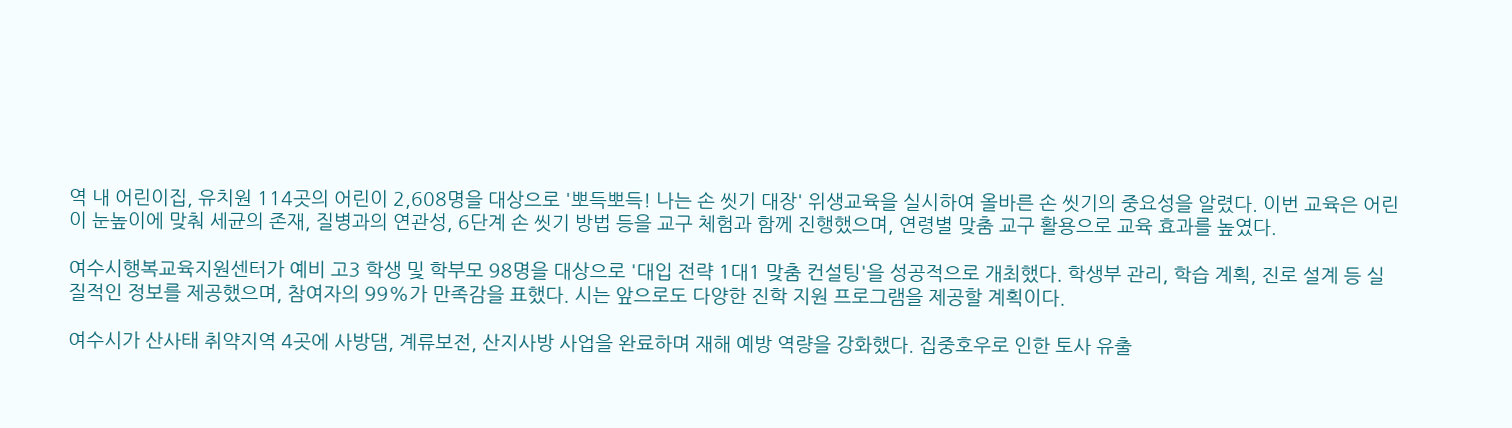역 내 어린이집, 유치원 114곳의 어린이 2,608명을 대상으로 '뽀득뽀득! 나는 손 씻기 대장' 위생교육을 실시하여 올바른 손 씻기의 중요성을 알렸다. 이번 교육은 어린이 눈높이에 맞춰 세균의 존재, 질병과의 연관성, 6단계 손 씻기 방법 등을 교구 체험과 함께 진행했으며, 연령별 맞춤 교구 활용으로 교육 효과를 높였다.

여수시행복교육지원센터가 예비 고3 학생 및 학부모 98명을 대상으로 '대입 전략 1대1 맞춤 컨설팅'을 성공적으로 개최했다. 학생부 관리, 학습 계획, 진로 설계 등 실질적인 정보를 제공했으며, 참여자의 99%가 만족감을 표했다. 시는 앞으로도 다양한 진학 지원 프로그램을 제공할 계획이다.

여수시가 산사태 취약지역 4곳에 사방댐, 계류보전, 산지사방 사업을 완료하며 재해 예방 역량을 강화했다. 집중호우로 인한 토사 유출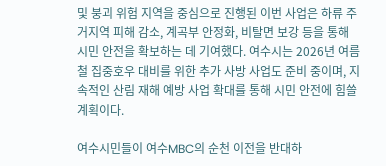및 붕괴 위험 지역을 중심으로 진행된 이번 사업은 하류 주거지역 피해 감소, 계곡부 안정화, 비탈면 보강 등을 통해 시민 안전을 확보하는 데 기여했다. 여수시는 2026년 여름철 집중호우 대비를 위한 추가 사방 사업도 준비 중이며, 지속적인 산림 재해 예방 사업 확대를 통해 시민 안전에 힘쓸 계획이다.

여수시민들이 여수MBC의 순천 이전을 반대하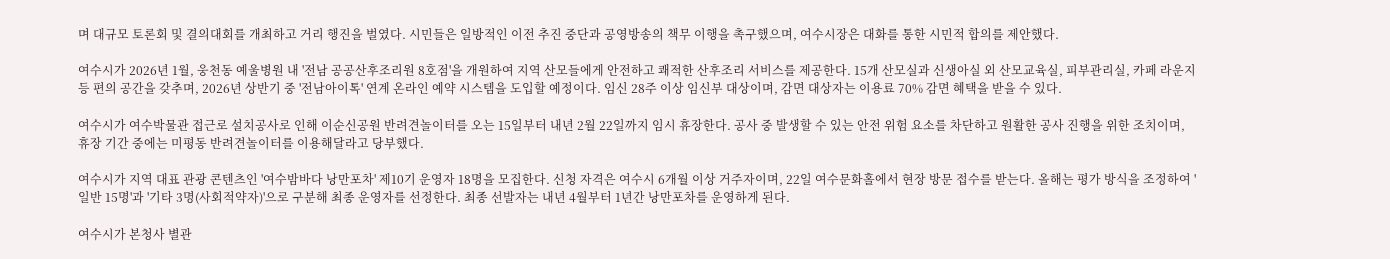며 대규모 토론회 및 결의대회를 개최하고 거리 행진을 벌였다. 시민들은 일방적인 이전 추진 중단과 공영방송의 책무 이행을 촉구했으며, 여수시장은 대화를 통한 시민적 합의를 제안했다.

여수시가 2026년 1월, 웅천동 예울병원 내 '전남 공공산후조리원 8호점'을 개원하여 지역 산모들에게 안전하고 쾌적한 산후조리 서비스를 제공한다. 15개 산모실과 신생아실 외 산모교육실, 피부관리실, 카페 라운지 등 편의 공간을 갖추며, 2026년 상반기 중 '전남아이톡' 연계 온라인 예약 시스템을 도입할 예정이다. 임신 28주 이상 임신부 대상이며, 감면 대상자는 이용료 70% 감면 혜택을 받을 수 있다.

여수시가 여수박물관 접근로 설치공사로 인해 이순신공원 반려견놀이터를 오는 15일부터 내년 2월 22일까지 임시 휴장한다. 공사 중 발생할 수 있는 안전 위험 요소를 차단하고 원활한 공사 진행을 위한 조치이며, 휴장 기간 중에는 미평동 반려견놀이터를 이용해달라고 당부했다.

여수시가 지역 대표 관광 콘텐츠인 '여수밤바다 낭만포차' 제10기 운영자 18명을 모집한다. 신청 자격은 여수시 6개월 이상 거주자이며, 22일 여수문화홀에서 현장 방문 접수를 받는다. 올해는 평가 방식을 조정하여 '일반 15명'과 '기타 3명(사회적약자)'으로 구분해 최종 운영자를 선정한다. 최종 선발자는 내년 4월부터 1년간 낭만포차를 운영하게 된다.

여수시가 본청사 별관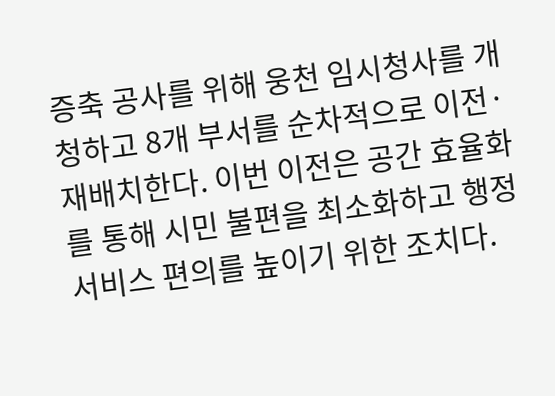증축 공사를 위해 웅천 임시청사를 개청하고 8개 부서를 순차적으로 이전·재배치한다. 이번 이전은 공간 효율화를 통해 시민 불편을 최소화하고 행정서비스 편의를 높이기 위한 조치다.